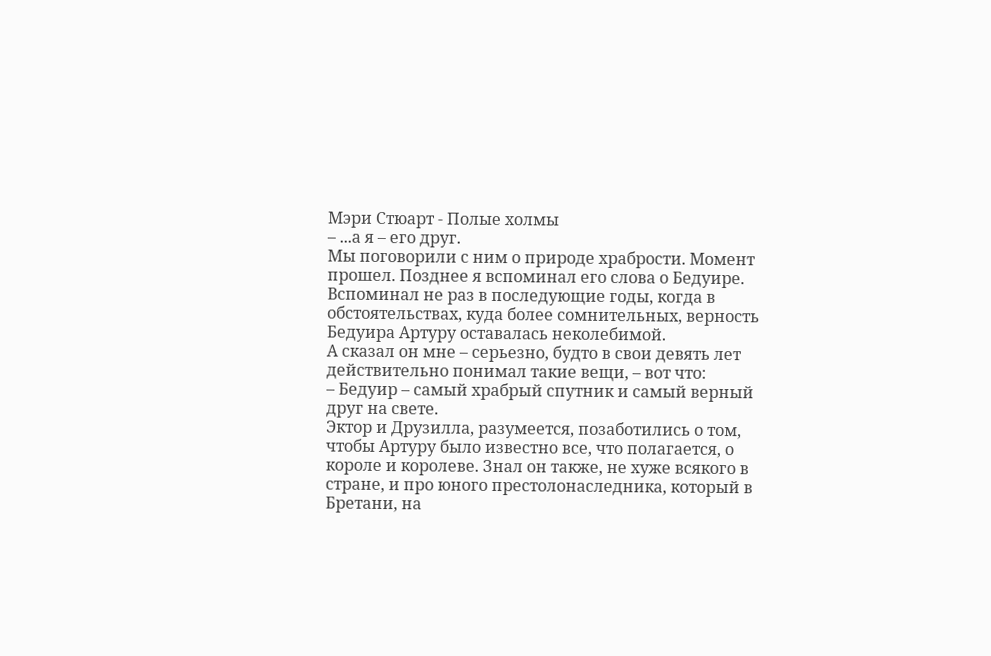Мэри Стюарт - Полые холмы
– ...а я – его друг.
Мы поговорили с ним о природе храбрости. Момент прошел. Позднее я вспоминал его слова о Бедуире. Вспоминал не раз в последующие годы, когда в обстоятельствах, куда более сомнительных, верность Бедуира Артуру оставалась неколебимой.
А сказал он мне – серьезно, будто в свои девять лет действительно понимал такие вещи, – вот что:
– Бедуир – самый храбрый спутник и самый верный друг на свете.
Эктор и Друзилла, разумеется, позаботились о том, чтобы Артуру было известно все, что полагается, о короле и королеве. Знал он также, не хуже всякого в стране, и про юного престолонаследника, который в Бретани, на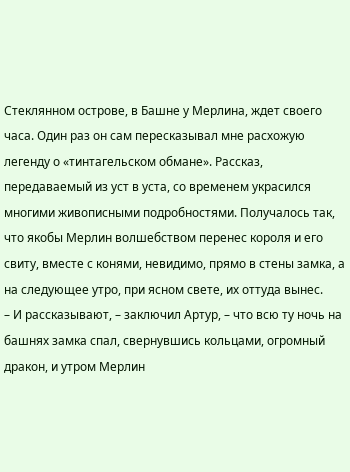Стеклянном острове, в Башне у Мерлина, ждет своего часа. Один раз он сам пересказывал мне расхожую легенду о «тинтагельском обмане». Рассказ, передаваемый из уст в уста, со временем украсился многими живописными подробностями. Получалось так, что якобы Мерлин волшебством перенес короля и его свиту, вместе с конями, невидимо, прямо в стены замка, а на следующее утро, при ясном свете, их оттуда вынес.
– И рассказывают, – заключил Артур, – что всю ту ночь на башнях замка спал, свернувшись кольцами, огромный дракон, и утром Мерлин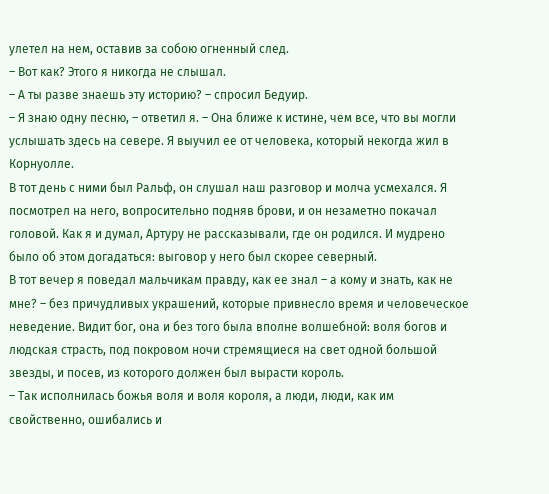улетел на нем, оставив за собою огненный след.
– Вот как? Этого я никогда не слышал.
– А ты разве знаешь эту историю? – спросил Бедуир.
– Я знаю одну песню, – ответил я. – Она ближе к истине, чем все, что вы могли услышать здесь на севере. Я выучил ее от человека, который некогда жил в Корнуолле.
В тот день с ними был Ральф, он слушал наш разговор и молча усмехался. Я посмотрел на него, вопросительно подняв брови, и он незаметно покачал головой. Как я и думал, Артуру не рассказывали, где он родился. И мудрено было об этом догадаться: выговор у него был скорее северный.
В тот вечер я поведал мальчикам правду, как ее знал – а кому и знать, как не мне? – без причудливых украшений, которые привнесло время и человеческое неведение. Видит бог, она и без того была вполне волшебной: воля богов и людская страсть, под покровом ночи стремящиеся на свет одной большой звезды, и посев, из которого должен был вырасти король.
– Так исполнилась божья воля и воля короля, а люди, люди, как им свойственно, ошибались и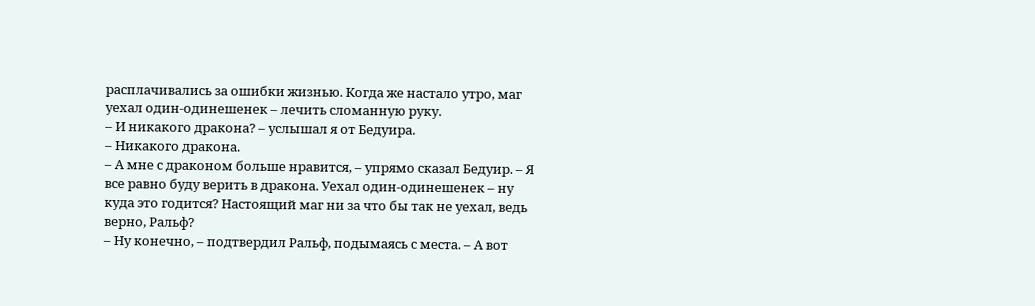расплачивались за ошибки жизнью. Когда же настало утро, маг уехал один-одинешенек – лечить сломанную руку.
– И никакого дракона? – услышал я от Бедуира.
– Никакого дракона.
– А мне с драконом больше нравится, – упрямо сказал Бедуир. – Я все равно буду верить в дракона. Уехал один-одинешенек – ну куда это годится? Настоящий маг ни за что бы так не уехал, ведь верно, Ральф?
– Ну конечно, – подтвердил Ральф, подымаясь с места. – А вот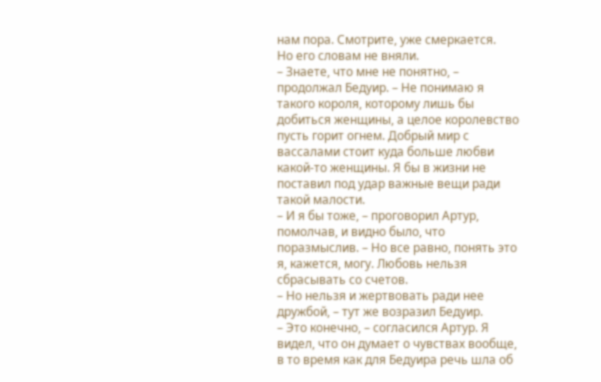нам пора. Смотрите, уже смеркается.
Но его словам не вняли.
– Знаете, что мне не понятно, – продолжал Бедуир. – Не понимаю я такого короля, которому лишь бы добиться женщины, а целое королевство пусть горит огнем. Добрый мир с вассалами стоит куда больше любви какой-то женщины. Я бы в жизни не поставил под удар важные вещи ради такой малости.
– И я бы тоже, – проговорил Артур, помолчав, и видно было, что поразмыслив. – Но все равно, понять это я, кажется, могу. Любовь нельзя сбрасывать со счетов.
– Но нельзя и жертвовать ради нее дружбой, – тут же возразил Бедуир.
– Это конечно, – согласился Артур. Я видел, что он думает о чувствах вообще, в то время как для Бедуира речь шла об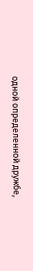одной определенной дружбе,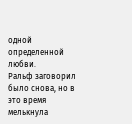одной определенной любви.
Ральф заговорил было снова, но в это время мелькнула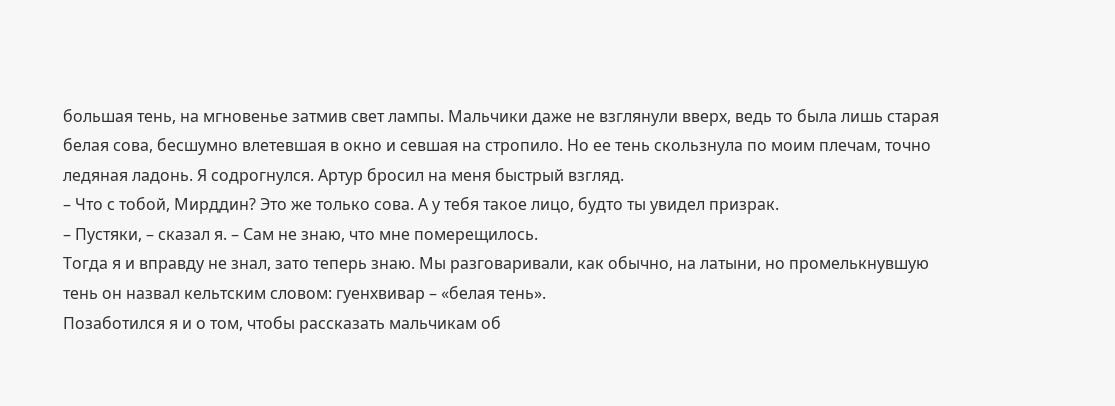большая тень, на мгновенье затмив свет лампы. Мальчики даже не взглянули вверх, ведь то была лишь старая белая сова, бесшумно влетевшая в окно и севшая на стропило. Но ее тень скользнула по моим плечам, точно ледяная ладонь. Я содрогнулся. Артур бросил на меня быстрый взгляд.
– Что с тобой, Мирддин? Это же только сова. А у тебя такое лицо, будто ты увидел призрак.
– Пустяки, – сказал я. – Сам не знаю, что мне померещилось.
Тогда я и вправду не знал, зато теперь знаю. Мы разговаривали, как обычно, на латыни, но промелькнувшую тень он назвал кельтским словом: гуенхвивар – «белая тень».
Позаботился я и о том, чтобы рассказать мальчикам об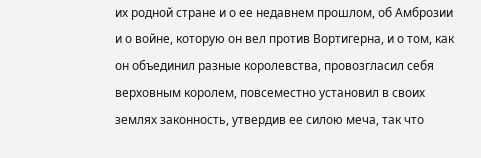их родной стране и о ее недавнем прошлом, об Амброзии и о войне, которую он вел против Вортигерна, и о том, как он объединил разные королевства, провозгласил себя верховным королем, повсеместно установил в своих землях законность, утвердив ее силою меча, так что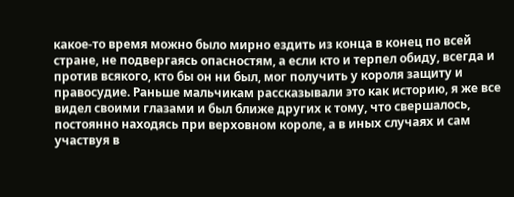какое-то время можно было мирно ездить из конца в конец по всей стране, не подвергаясь опасностям, а если кто и терпел обиду, всегда и против всякого, кто бы он ни был, мог получить у короля защиту и правосудие. Раньше мальчикам рассказывали это как историю, я же все видел своими глазами и был ближе других к тому, что свершалось, постоянно находясь при верховном короле, а в иных случаях и сам участвуя в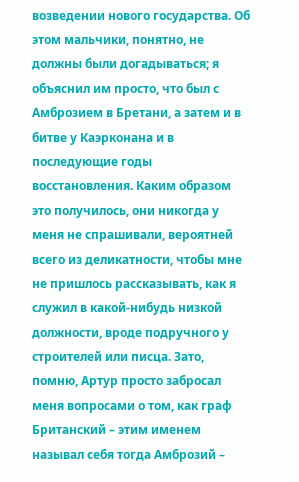возведении нового государства. Об этом мальчики, понятно, не должны были догадываться; я объяснил им просто, что был с Амброзием в Бретани, а затем и в битве у Каэрконана и в последующие годы восстановления. Каким образом это получилось, они никогда у меня не спрашивали, вероятней всего из деликатности, чтобы мне не пришлось рассказывать, как я служил в какой-нибудь низкой должности, вроде подручного у строителей или писца. Зато, помню, Артур просто забросал меня вопросами о том, как граф Британский – этим именем называл себя тогда Амброзий –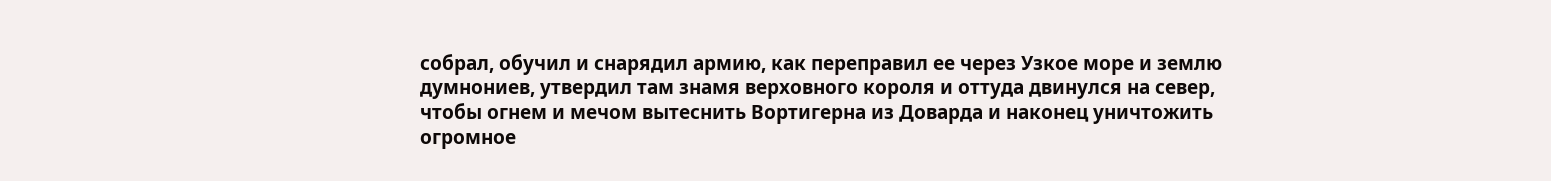собрал, обучил и снарядил армию, как переправил ее через Узкое море и землю думнониев, утвердил там знамя верховного короля и оттуда двинулся на север, чтобы огнем и мечом вытеснить Вортигерна из Доварда и наконец уничтожить огромное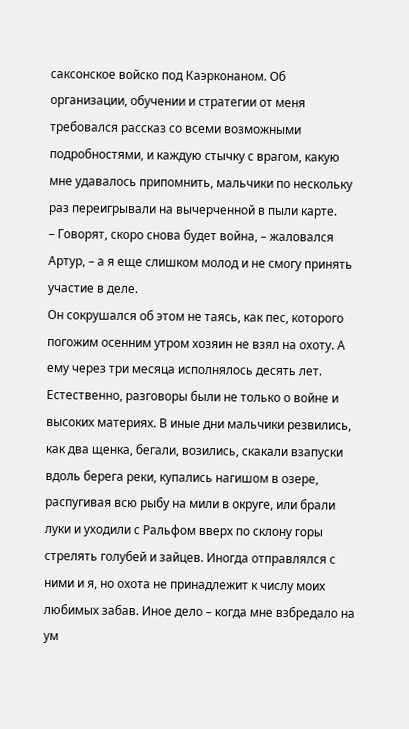саксонское войско под Каэрконаном. Об организации, обучении и стратегии от меня требовался рассказ со всеми возможными подробностями, и каждую стычку с врагом, какую мне удавалось припомнить, мальчики по нескольку раз переигрывали на вычерченной в пыли карте.
– Говорят, скоро снова будет война, – жаловался Артур, – а я еще слишком молод и не смогу принять участие в деле.
Он сокрушался об этом не таясь, как пес, которого погожим осенним утром хозяин не взял на охоту. А ему через три месяца исполнялось десять лет.
Естественно, разговоры были не только о войне и высоких материях. В иные дни мальчики резвились, как два щенка, бегали, возились, скакали взапуски вдоль берега реки, купались нагишом в озере, распугивая всю рыбу на мили в округе, или брали луки и уходили с Ральфом вверх по склону горы стрелять голубей и зайцев. Иногда отправлялся с ними и я, но охота не принадлежит к числу моих любимых забав. Иное дело – когда мне взбредало на ум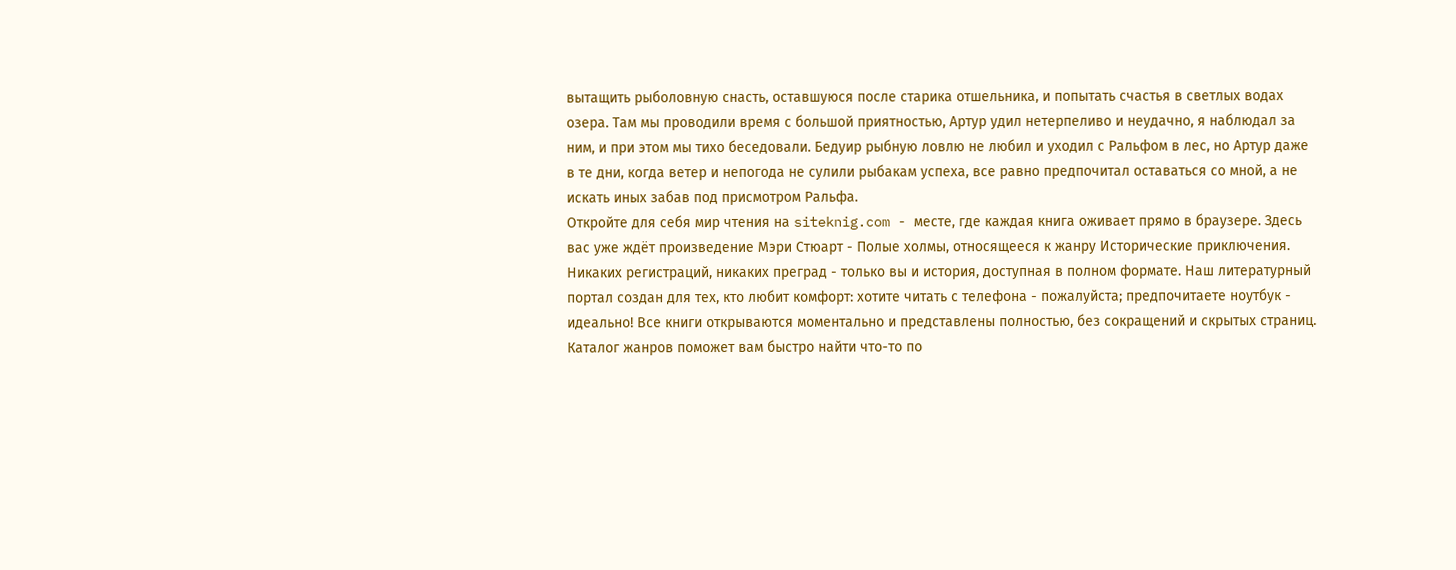вытащить рыболовную снасть, оставшуюся после старика отшельника, и попытать счастья в светлых водах озера. Там мы проводили время с большой приятностью, Артур удил нетерпеливо и неудачно, я наблюдал за ним, и при этом мы тихо беседовали. Бедуир рыбную ловлю не любил и уходил с Ральфом в лес, но Артур даже в те дни, когда ветер и непогода не сулили рыбакам успеха, все равно предпочитал оставаться со мной, а не искать иных забав под присмотром Ральфа.
Откройте для себя мир чтения на siteknig.com - месте, где каждая книга оживает прямо в браузере. Здесь вас уже ждёт произведение Мэри Стюарт - Полые холмы, относящееся к жанру Исторические приключения. Никаких регистраций, никаких преград - только вы и история, доступная в полном формате. Наш литературный портал создан для тех, кто любит комфорт: хотите читать с телефона - пожалуйста; предпочитаете ноутбук - идеально! Все книги открываются моментально и представлены полностью, без сокращений и скрытых страниц. Каталог жанров поможет вам быстро найти что-то по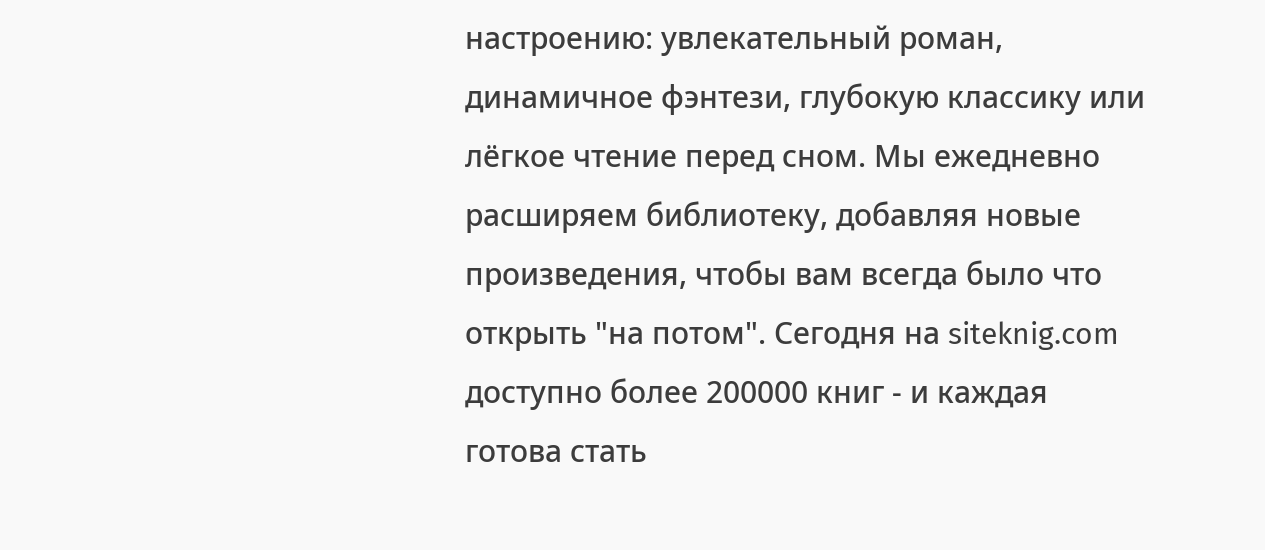настроению: увлекательный роман, динамичное фэнтези, глубокую классику или лёгкое чтение перед сном. Мы ежедневно расширяем библиотеку, добавляя новые произведения, чтобы вам всегда было что открыть "на потом". Сегодня на siteknig.com доступно более 200000 книг - и каждая готова стать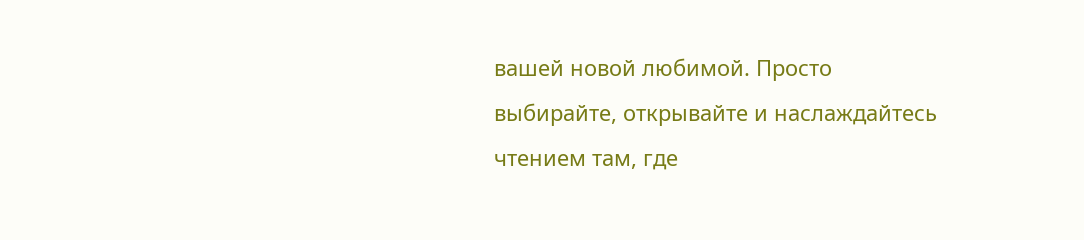вашей новой любимой. Просто выбирайте, открывайте и наслаждайтесь чтением там, где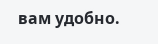вам удобно.